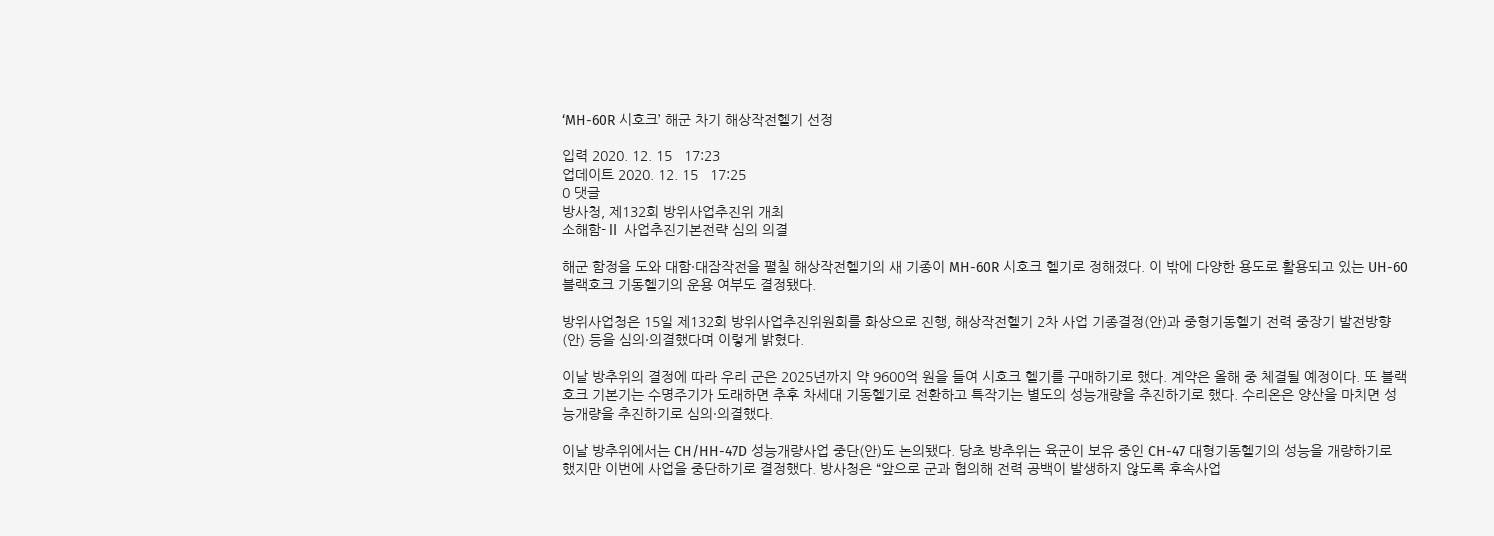‘MH-60R 시호크’ 해군 차기 해상작전헬기 선정

입력 2020. 12. 15   17:23
업데이트 2020. 12. 15   17:25
0 댓글
방사청, 제132회 방위사업추진위 개최
소해함-Ⅱ 사업추진기본전략 심의 의결

해군 함정을 도와 대함·대잠작전을 펼칠 해상작전헬기의 새 기종이 MH-60R 시호크 헬기로 정해졌다. 이 밖에 다양한 용도로 활용되고 있는 UH-60 블랙호크 기동헬기의 운용 여부도 결정됐다.

방위사업청은 15일 제132회 방위사업추진위원회를 화상으로 진행, 해상작전헬기 2차 사업 기종결정(안)과 중형기동헬기 전력 중장기 발전방향(안) 등을 심의·의결했다며 이렇게 밝혔다.

이날 방추위의 결정에 따라 우리 군은 2025년까지 약 9600억 원을 들여 시호크 헬기를 구매하기로 했다. 계약은 올해 중 체결될 예정이다. 또 블랙호크 기본기는 수명주기가 도래하면 추후 차세대 기동헬기로 전환하고 특작기는 별도의 성능개량을 추진하기로 했다. 수리온은 양산을 마치면 성능개량을 추진하기로 심의·의결했다.

이날 방추위에서는 CH/HH-47D 성능개량사업 중단(안)도 논의됐다. 당초 방추위는 육군이 보유 중인 CH-47 대형기동헬기의 성능을 개량하기로 했지만 이번에 사업을 중단하기로 결정했다. 방사청은 “앞으로 군과 협의해 전력 공백이 발생하지 않도록 후속사업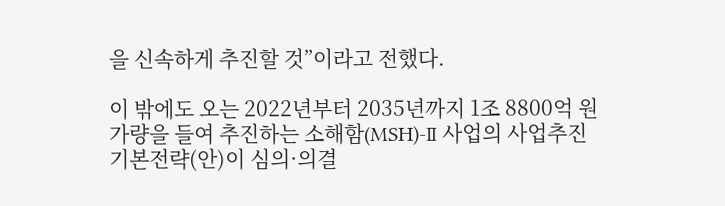을 신속하게 추진할 것”이라고 전했다.

이 밖에도 오는 2022년부터 2035년까지 1조 8800억 원 가량을 들여 추진하는 소해함(MSH)-Ⅱ 사업의 사업추진기본전략(안)이 심의·의결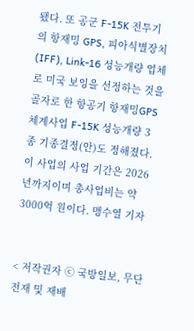됐다. 또 공군 F-15K 전투기의 항재밍 GPS, 피아식별장치(IFF), Link-16 성능개량 업체로 미국 보잉을 선정하는 것을 골자로 한 항공기 항재밍GPS체계사업 F-15K 성능개량 3종 기종결정(안)도 정해졌다. 이 사업의 사업 기간은 2026년까지이며 총사업비는 약 3000억 원이다. 맹수열 기자


< 저작권자 ⓒ 국방일보, 무단전재 및 재배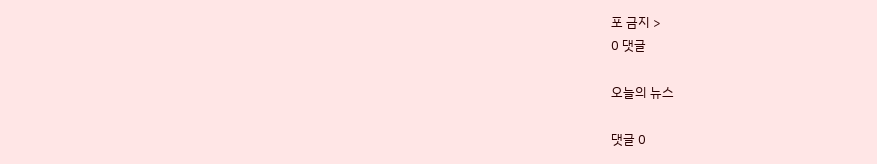포 금지 >
0 댓글

오늘의 뉴스

댓글 0